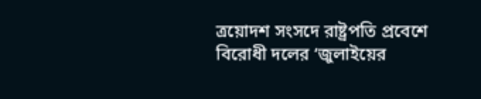ত্রয়োদশ সংসদে রাষ্ট্রপতি প্রবেশে বিরোধী দলের ‘জুলাইয়ের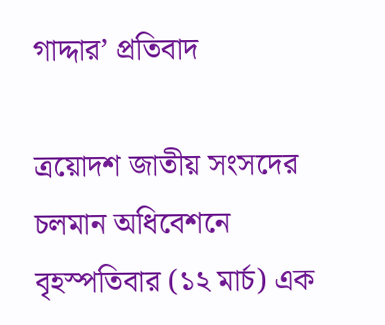গাদ্দার’ প্রতিবাদ

ত্রয়োদশ জাতীয় সংসদের চলমান অধিবেশনে বৃহস্পতিবার (১২ মার্চ) এক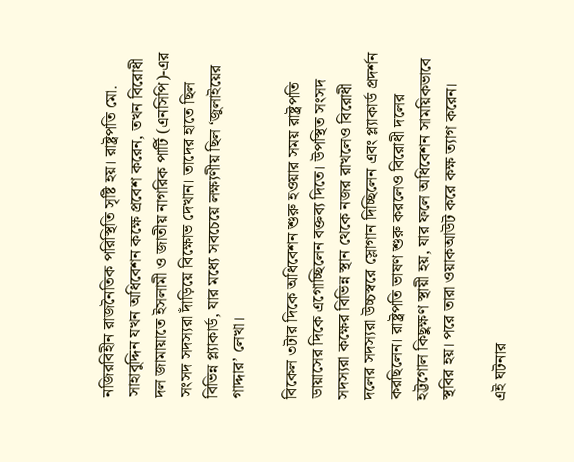নজিরবিহীন রাজনৈতিক পরিস্থিতি সৃষ্টি হয়। রাষ্ট্রপতি মো. সাহাবুদ্দিন যখন অধিবেশন কক্ষে প্রবেশ করেন, তখন বিরোধী দল জামায়াতে ইসলামী ও জাতীয় নাগরিক পার্টি (এনসিপি)-এর সংসদ সদস্যরা দাঁড়িয়ে বিক্ষোভ দেখান। তাদের হাতে ছিল বিভিন্ন প্ল্যাকার্ড, যার মধ্যে সবচেয়ে লক্ষ্যণীয় ছিল ‘জুলাইয়ের গাদ্দার’ লেখা।

বিকেল ৩টার দিকে অধিবেশন শুরু হওয়ার সময় রাষ্ট্রপতি ডায়াসের দিকে এগোচ্ছিলেন বক্তব্য দিতে। উপস্থিত সংসদ সদস্যরা কক্ষের বিভিন্ন স্থান থেকে নজর রাখলেও বিরোধী দলের সদস্যরা উচ্চস্বরে স্লোগান দিচ্ছিলেন এবং প্ল্যাকার্ড প্রদর্শন করছিলেন। রাষ্ট্রপতি ভাষণ শুরু করলেও বিরোধী দলের হট্টগোল কিছুক্ষণ স্থায়ী হয়, যার ফলে অধিবেশন সাময়িকভাবে স্থবির হয়। পরে তারা ওয়াকআউট করে কক্ষ ত্যাগ করেন।

এই ঘটনার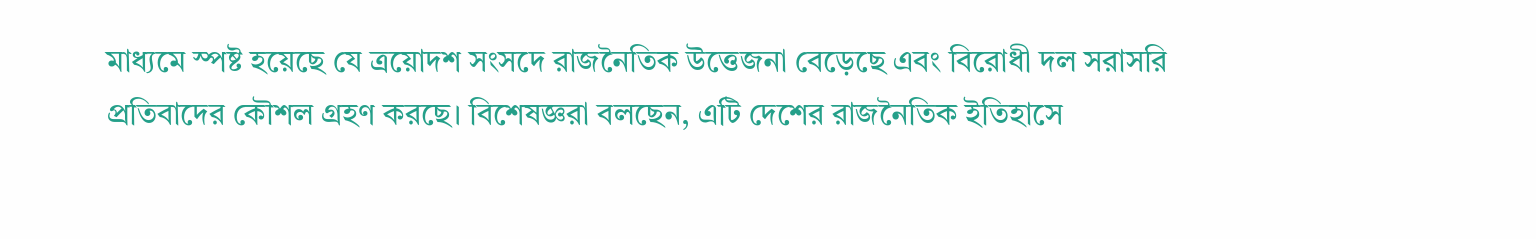মাধ্যমে স্পষ্ট হয়েছে যে ত্রয়োদশ সংসদে রাজনৈতিক উত্তেজনা বেড়েছে এবং বিরোধী দল সরাসরি প্রতিবাদের কৌশল গ্রহণ করছে। বিশেষজ্ঞরা বলছেন, এটি দেশের রাজনৈতিক ইতিহাসে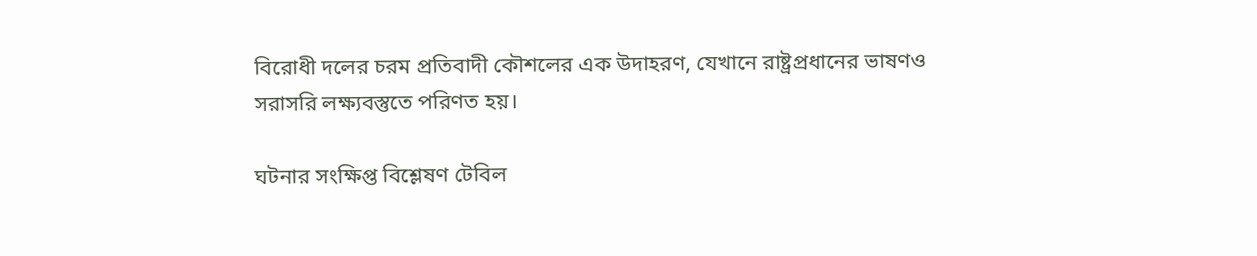বিরোধী দলের চরম প্রতিবাদী কৌশলের এক উদাহরণ, যেখানে রাষ্ট্রপ্রধানের ভাষণও সরাসরি লক্ষ্যবস্তুতে পরিণত হয়।

ঘটনার সংক্ষিপ্ত বিশ্লেষণ টেবিল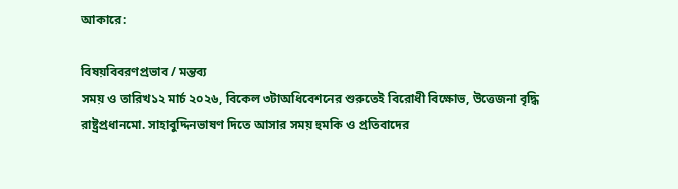আকারে:

বিষয়বিবরণপ্রভাব / মন্তব্য
সময় ও তারিখ১২ মার্চ ২০২৬, বিকেল ৩টাঅধিবেশনের শুরুতেই বিরোধী বিক্ষোভ, উত্তেজনা বৃদ্ধি
রাষ্ট্রপ্রধানমো. সাহাবুদ্দিনভাষণ দিতে আসার সময় হুমকি ও প্রতিবাদের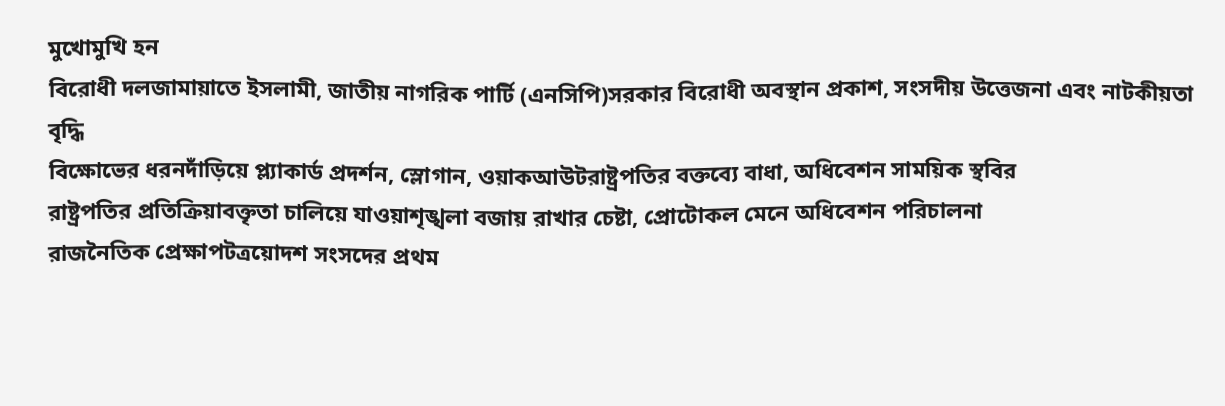মুখোমুখি হন
বিরোধী দলজামায়াতে ইসলামী, জাতীয় নাগরিক পার্টি (এনসিপি)সরকার বিরোধী অবস্থান প্রকাশ, সংসদীয় উত্তেজনা এবং নাটকীয়তা বৃদ্ধি
বিক্ষোভের ধরনদাঁড়িয়ে প্ল্যাকার্ড প্রদর্শন, স্লোগান, ওয়াকআউটরাষ্ট্রপতির বক্তব্যে বাধা, অধিবেশন সাময়িক স্থবির
রাষ্ট্রপতির প্রতিক্রিয়াবক্তৃতা চালিয়ে যাওয়াশৃঙ্খলা বজায় রাখার চেষ্টা, প্রোটোকল মেনে অধিবেশন পরিচালনা
রাজনৈতিক প্রেক্ষাপটত্রয়োদশ সংসদের প্রথম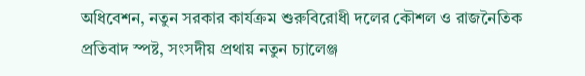অধিবেশন, নতুন সরকার কার্যক্রম শুরুবিরোধী দলের কৌশল ও রাজনৈতিক প্রতিবাদ স্পষ্ট, সংসদীয় প্রথায় নতুন চ্যালেঞ্জ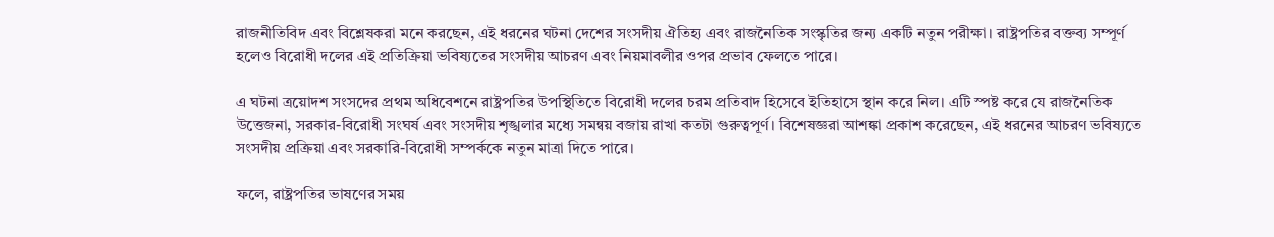রাজনীতিবিদ এবং বিশ্লেষকরা মনে করছেন, এই ধরনের ঘটনা দেশের সংসদীয় ঐতিহ্য এবং রাজনৈতিক সংস্কৃতির জন্য একটি নতুন পরীক্ষা। রাষ্ট্রপতির বক্তব্য সম্পূর্ণ হলেও বিরোধী দলের এই প্রতিক্রিয়া ভবিষ্যতের সংসদীয় আচরণ এবং নিয়মাবলীর ওপর প্রভাব ফেলতে পারে।

এ ঘটনা ত্রয়োদশ সংসদের প্রথম অধিবেশনে রাষ্ট্রপতির উপস্থিতিতে বিরোধী দলের চরম প্রতিবাদ হিসেবে ইতিহাসে স্থান করে নিল। এটি স্পষ্ট করে যে রাজনৈতিক উত্তেজনা, সরকার-বিরোধী সংঘর্ষ এবং সংসদীয় শৃঙ্খলার মধ্যে সমন্বয় বজায় রাখা কতটা গুরুত্বপূর্ণ। বিশেষজ্ঞরা আশঙ্কা প্রকাশ করেছেন, এই ধরনের আচরণ ভবিষ্যতে সংসদীয় প্রক্রিয়া এবং সরকারি-বিরোধী সম্পর্ককে নতুন মাত্রা দিতে পারে।

ফলে, রাষ্ট্রপতির ভাষণের সময়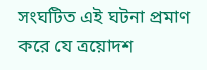সংঘটিত এই ঘটনা প্রমাণ করে যে ত্রয়োদশ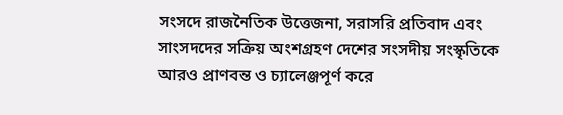সংসদে রাজনৈতিক উত্তেজনা, সরাসরি প্রতিবাদ এবং সাংসদদের সক্রিয় অংশগ্রহণ দেশের সংসদীয় সংস্কৃতিকে আরও প্রাণবন্ত ও চ্যালেঞ্জপূর্ণ করে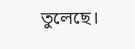তুলেছে।